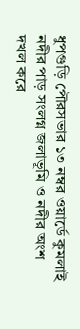ধুপগুড়ি পৌরসভার ১৩ নম্বর ওয়ার্ডে কুমলাই নদীর পাড় সংলগ্ন জলাভূমি ও নদীর অংশ দখল করে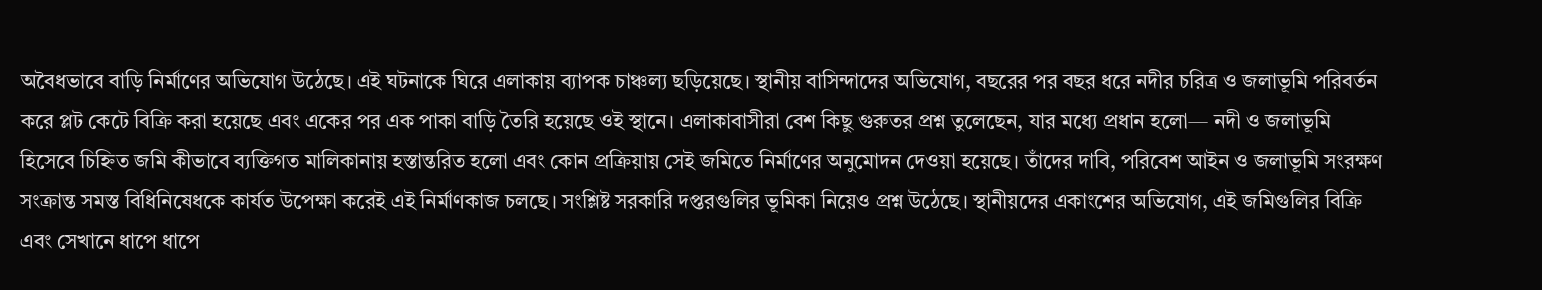অবৈধভাবে বাড়ি নির্মাণের অভিযোগ উঠেছে। এই ঘটনাকে ঘিরে এলাকায় ব্যাপক চাঞ্চল্য ছড়িয়েছে। স্থানীয় বাসিন্দাদের অভিযোগ, বছরের পর বছর ধরে নদীর চরিত্র ও জলাভূমি পরিবর্তন করে প্লট কেটে বিক্রি করা হয়েছে এবং একের পর এক পাকা বাড়ি তৈরি হয়েছে ওই স্থানে। এলাকাবাসীরা বেশ কিছু গুরুতর প্রশ্ন তুলেছেন, যার মধ্যে প্রধান হলো— নদী ও জলাভূমি হিসেবে চিহ্নিত জমি কীভাবে ব্যক্তিগত মালিকানায় হস্তান্তরিত হলো এবং কোন প্রক্রিয়ায় সেই জমিতে নির্মাণের অনুমোদন দেওয়া হয়েছে। তাঁদের দাবি, পরিবেশ আইন ও জলাভূমি সংরক্ষণ সংক্রান্ত সমস্ত বিধিনিষেধকে কার্যত উপেক্ষা করেই এই নির্মাণকাজ চলছে। সংশ্লিষ্ট সরকারি দপ্তরগুলির ভূমিকা নিয়েও প্রশ্ন উঠেছে। স্থানীয়দের একাংশের অভিযোগ, এই জমিগুলির বিক্রি এবং সেখানে ধাপে ধাপে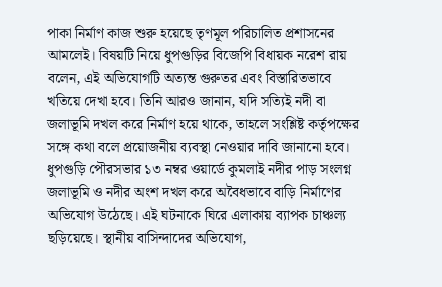পাকা নির্মাণ কাজ শুরু হয়েছে তৃণমূল পরিচালিত প্রশাসনের আমলেই। বিষয়টি নিয়ে ধুপগুড়ির বিজেপি বিধায়ক নরেশ রায় বলেন, এই অভিযোগটি অত্যন্ত গুরুতর এবং বিস্তারিতভাবে খতিয়ে দেখা হবে। তিনি আরও জানান, যদি সত্যিই নদী বা জলাভূমি দখল করে নির্মাণ হয়ে থাকে, তাহলে সংশ্লিষ্ট কর্তৃপক্ষের সঙ্গে কথা বলে প্রয়োজনীয় ব্যবস্থা নেওয়ার দাবি জানানো হবে।
ধুপগুড়ি পৌরসভার ১৩ নম্বর ওয়ার্ডে কুমলাই নদীর পাড় সংলগ্ন জলাভূমি ও নদীর অংশ দখল করে অবৈধভাবে বাড়ি নির্মাণের অভিযোগ উঠেছে। এই ঘটনাকে ঘিরে এলাকায় ব্যাপক চাঞ্চল্য ছড়িয়েছে। স্থানীয় বাসিন্দাদের অভিযোগ,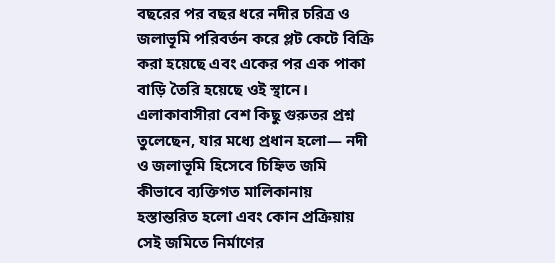বছরের পর বছর ধরে নদীর চরিত্র ও জলাভূমি পরিবর্তন করে প্লট কেটে বিক্রি করা হয়েছে এবং একের পর এক পাকা বাড়ি তৈরি হয়েছে ওই স্থানে। এলাকাবাসীরা বেশ কিছু গুরুতর প্রশ্ন তুলেছেন, যার মধ্যে প্রধান হলো— নদী ও জলাভূমি হিসেবে চিহ্নিত জমি কীভাবে ব্যক্তিগত মালিকানায় হস্তান্তরিত হলো এবং কোন প্রক্রিয়ায় সেই জমিতে নির্মাণের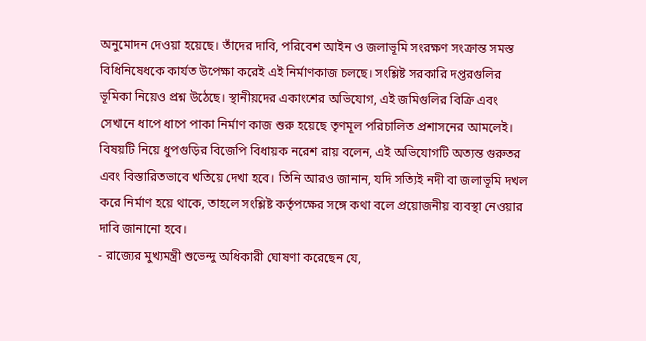অনুমোদন দেওয়া হয়েছে। তাঁদের দাবি, পরিবেশ আইন ও জলাভূমি সংরক্ষণ সংক্রান্ত সমস্ত বিধিনিষেধকে কার্যত উপেক্ষা করেই এই নির্মাণকাজ চলছে। সংশ্লিষ্ট সরকারি দপ্তরগুলির ভূমিকা নিয়েও প্রশ্ন উঠেছে। স্থানীয়দের একাংশের অভিযোগ, এই জমিগুলির বিক্রি এবং সেখানে ধাপে ধাপে পাকা নির্মাণ কাজ শুরু হয়েছে তৃণমূল পরিচালিত প্রশাসনের আমলেই। বিষয়টি নিয়ে ধুপগুড়ির বিজেপি বিধায়ক নরেশ রায় বলেন, এই অভিযোগটি অত্যন্ত গুরুতর এবং বিস্তারিতভাবে খতিয়ে দেখা হবে। তিনি আরও জানান, যদি সত্যিই নদী বা জলাভূমি দখল করে নির্মাণ হয়ে থাকে, তাহলে সংশ্লিষ্ট কর্তৃপক্ষের সঙ্গে কথা বলে প্রয়োজনীয় ব্যবস্থা নেওয়ার দাবি জানানো হবে।
- রাজ্যের মুখ্যমন্ত্রী শুভেন্দু অধিকারী ঘোষণা করেছেন যে,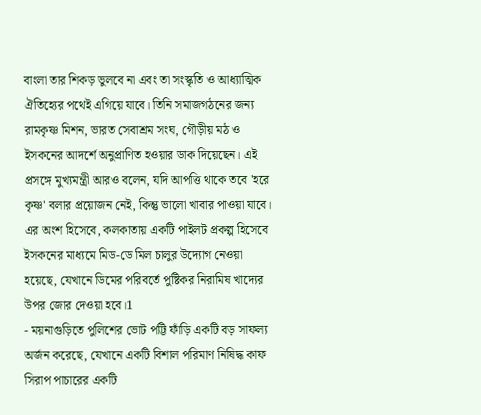বাংলা তার শিকড় ভুলবে না এবং তা সংস্কৃতি ও আধ্যাত্মিক ঐতিহ্যের পথেই এগিয়ে যাবে। তিনি সমাজগঠনের জন্য রামকৃষ্ণ মিশন, ভারত সেবাশ্রম সংঘ, গৌড়ীয় মঠ ও ইসকনের আদর্শে অনুপ্রাণিত হওয়ার ডাক দিয়েছেন। এই প্রসঙ্গে মুখ্যমন্ত্রী আরও বলেন, যদি আপত্তি থাকে তবে 'হরে কৃষ্ণ' বলার প্রয়োজন নেই, কিন্তু ভালো খাবার পাওয়া যাবে। এর অংশ হিসেবে, কলকাতায় একটি পাইলট প্রকল্প হিসেবে ইসকনের মাধ্যমে মিড-ডে মিল চালুর উদ্যোগ নেওয়া হয়েছে, যেখানে ডিমের পরিবর্তে পুষ্টিকর নিরামিষ খাদ্যের উপর জোর দেওয়া হবে।1
- ময়নাগুড়িতে পুলিশের ভোট পট্টি ফাঁড়ি একটি বড় সাফল্য অর্জন করেছে, যেখানে একটি বিশাল পরিমাণ নিষিদ্ধ কাফ সিরাপ পাচারের একটি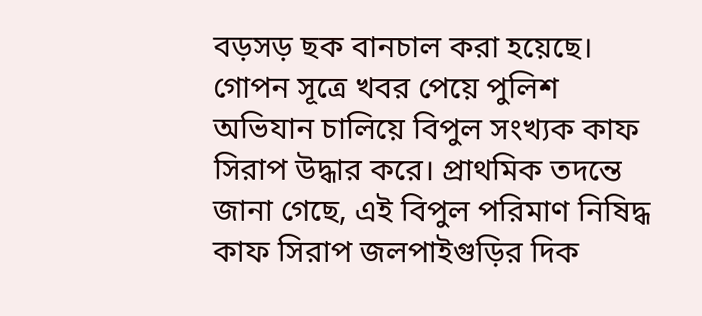বড়সড় ছক বানচাল করা হয়েছে। গোপন সূত্রে খবর পেয়ে পুলিশ অভিযান চালিয়ে বিপুল সংখ্যক কাফ সিরাপ উদ্ধার করে। প্রাথমিক তদন্তে জানা গেছে, এই বিপুল পরিমাণ নিষিদ্ধ কাফ সিরাপ জলপাইগুড়ির দিক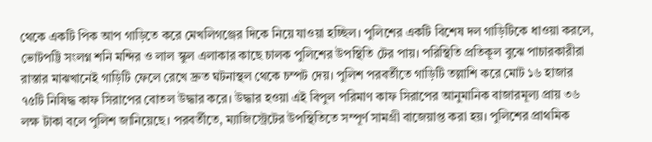থেকে একটি পিক আপ গাড়িতে করে মেখলিগঞ্জের দিকে নিয়ে যাওয়া হচ্ছিল। পুলিশের একটি বিশেষ দল গাড়িটিকে ধাওয়া করলে, ভোটপট্টি সংলগ্ন শনি মন্দির ও লাল স্কুল এলাকার কাছে চালক পুলিশের উপস্থিতি টের পায়। পরিস্থিতি প্রতিকূল বুঝে পাচারকারীরা রাস্তার মাঝখানেই গাড়িটি ফেলে রেখে দ্রুত ঘটনাস্থল থেকে চম্পট দেয়। পুলিশ পরবর্তীতে গাড়িটি তল্লাশি করে মোট ১৬ হাজার ৭৫টি নিষিদ্ধ কাফ সিরাপের বোতল উদ্ধার করে। উদ্ধার হওয়া এই বিপুল পরিমাণ কাফ সিরাপের আনুমানিক বাজারমূল্য প্রায় ৩৬ লক্ষ টাকা বলে পুলিশ জানিয়েছে। পরবর্তীতে, ম্যাজিস্ট্রেটের উপস্থিতিতে সম্পূর্ণ সামগ্রী বাজেয়াপ্ত করা হয়। পুলিশের প্রাথমিক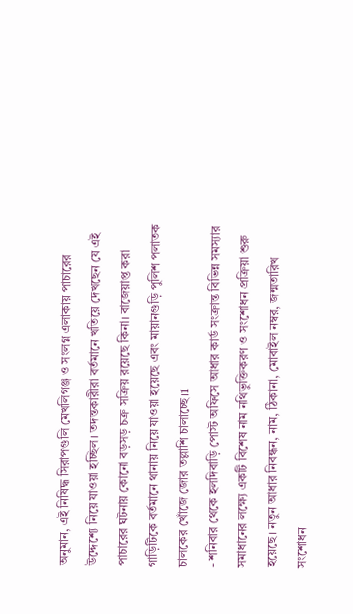অনুমান, এই নিষিদ্ধ সিরাপগুলি মেখলিগঞ্জ ও সংলগ্ন এলাকায় পাচারের উদ্দেশ্যে নিয়ে যাওয়া হচ্ছিল। তদন্তকারীরা বর্তমানে খতিয়ে দেখছেন যে এই পাচারের ঘটনায় কোনো বড়সড় চক্র সক্রিয় রয়েছে কিনা। বাজেয়াপ্ত করা গাড়িটিকে বর্তমানে থানায় নিয়ে যাওয়া হয়েছে এবং মায়ানগুড়ি পুলিশ পলাতক চালকের খোঁজে জোর তল্লাশি চালাচ্ছে।1
- শনিবার থেকে হলদিবাড়ি পোস্ট অফিসে আধার কার্ড সংক্রান্ত বিভিন্ন সমস্যার সমাধানের লক্ষ্যে একটি বিশেষ নাম নথিভুক্তিকরণ ও সংশোধন প্রক্রিয়া শুরু হয়েছে। নতুন আধার নিবন্ধন, নাম, ঠিকানা, মোবাইল নম্বর, জন্মতারিখ সংশোধন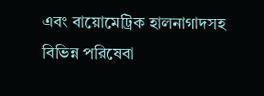এবং বায়োমেট্রিক হালনাগাদসহ বিভিন্ন পরিষেবা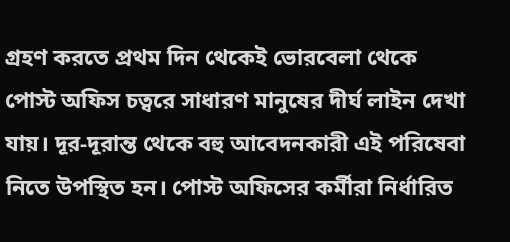গ্রহণ করতে প্রথম দিন থেকেই ভোরবেলা থেকে পোস্ট অফিস চত্বরে সাধারণ মানুষের দীর্ঘ লাইন দেখা যায়। দূর-দূরান্ত থেকে বহু আবেদনকারী এই পরিষেবা নিতে উপস্থিত হন। পোস্ট অফিসের কর্মীরা নির্ধারিত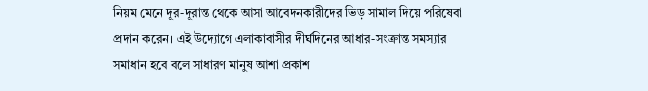নিয়ম মেনে দূর-দূরান্ত থেকে আসা আবেদনকারীদের ভিড় সামাল দিয়ে পরিষেবা প্রদান করেন। এই উদ্যোগে এলাকাবাসীর দীর্ঘদিনের আধার-সংক্রান্ত সমস্যার সমাধান হবে বলে সাধারণ মানুষ আশা প্রকাশ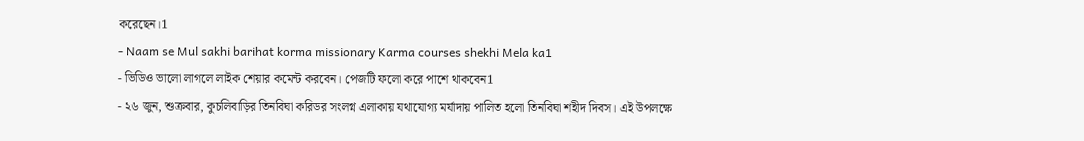করেছেন।1
- Naam se Mul sakhi barihat korma missionary Karma courses shekhi Mela ka1
- ভিডিও ভালো লাগলে লাইক শেয়ার কমেন্ট করবেন। পেজটি ফলো করে পাশে থাকবেন1
- ২৬ জুন, শুক্রবার, কুচলিবাড়ির তিনবিঘা করিডর সংলগ্ন এলাকায় যথাযোগ্য মর্যাদায় পালিত হলো তিনবিঘা শহীদ দিবস। এই উপলক্ষে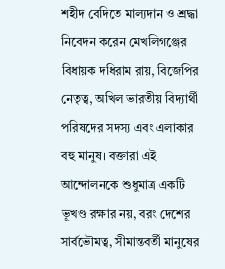শহীদ বেদিতে মাল্যদান ও শ্রদ্ধা নিবেদন করেন মেখলিগঞ্জের বিধায়ক দধিরাম রায়, বিজেপির নেতৃত্ব, অখিল ভারতীয় বিদ্যার্থী পরিষদের সদস্য এবং এলাকার বহু মানুষ। বক্তারা এই আন্দোলনকে শুধুমাত্র একটি ভূখণ্ড রক্ষার নয়, বরং দেশের সার্বভৌমত্ব, সীমান্তবর্তী মানুষের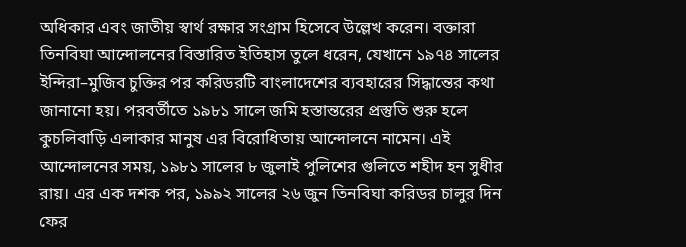অধিকার এবং জাতীয় স্বার্থ রক্ষার সংগ্রাম হিসেবে উল্লেখ করেন। বক্তারা তিনবিঘা আন্দোলনের বিস্তারিত ইতিহাস তুলে ধরেন, যেখানে ১৯৭৪ সালের ইন্দিরা–মুজিব চুক্তির পর করিডরটি বাংলাদেশের ব্যবহারের সিদ্ধান্তের কথা জানানো হয়। পরবর্তীতে ১৯৮১ সালে জমি হস্তান্তরের প্রস্তুতি শুরু হলে কুচলিবাড়ি এলাকার মানুষ এর বিরোধিতায় আন্দোলনে নামেন। এই আন্দোলনের সময়, ১৯৮১ সালের ৮ জুলাই পুলিশের গুলিতে শহীদ হন সুধীর রায়। এর এক দশক পর, ১৯৯২ সালের ২৬ জুন তিনবিঘা করিডর চালুর দিন ফের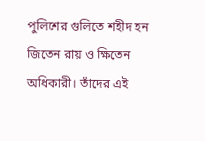পুলিশের গুলিতে শহীদ হন জিতেন রায় ও ক্ষিতেন অধিকারী। তাঁদের এই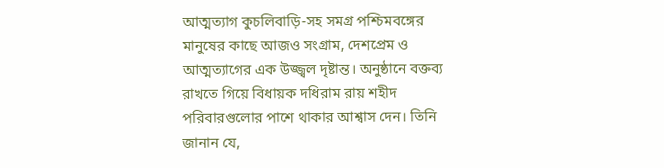আত্মত্যাগ কুচলিবাড়ি-সহ সমগ্র পশ্চিমবঙ্গের মানুষের কাছে আজও সংগ্রাম, দেশপ্রেম ও আত্মত্যাগের এক উজ্জ্বল দৃষ্টান্ত। অনুষ্ঠানে বক্তব্য রাখতে গিয়ে বিধায়ক দধিরাম রায় শহীদ পরিবারগুলোর পাশে থাকার আশ্বাস দেন। তিনি জানান যে,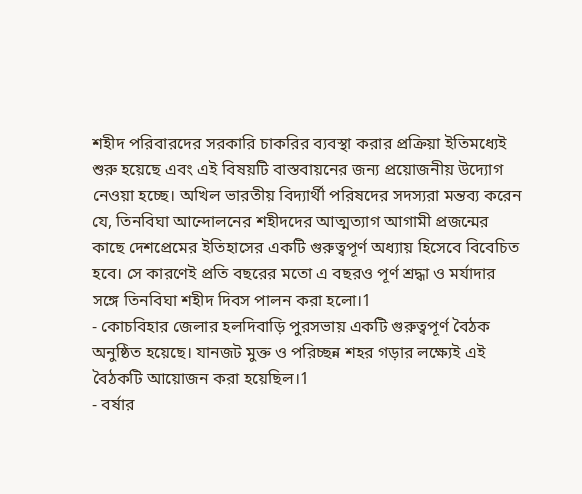শহীদ পরিবারদের সরকারি চাকরির ব্যবস্থা করার প্রক্রিয়া ইতিমধ্যেই শুরু হয়েছে এবং এই বিষয়টি বাস্তবায়নের জন্য প্রয়োজনীয় উদ্যোগ নেওয়া হচ্ছে। অখিল ভারতীয় বিদ্যার্থী পরিষদের সদস্যরা মন্তব্য করেন যে, তিনবিঘা আন্দোলনের শহীদদের আত্মত্যাগ আগামী প্রজন্মের কাছে দেশপ্রেমের ইতিহাসের একটি গুরুত্বপূর্ণ অধ্যায় হিসেবে বিবেচিত হবে। সে কারণেই প্রতি বছরের মতো এ বছরও পূর্ণ শ্রদ্ধা ও মর্যাদার সঙ্গে তিনবিঘা শহীদ দিবস পালন করা হলো।1
- কোচবিহার জেলার হলদিবাড়ি পুরসভায় একটি গুরুত্বপূর্ণ বৈঠক অনুষ্ঠিত হয়েছে। যানজট মুক্ত ও পরিচ্ছন্ন শহর গড়ার লক্ষ্যেই এই বৈঠকটি আয়োজন করা হয়েছিল।1
- বর্ষার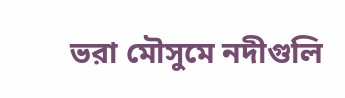ভরা মৌসুমে নদীগুলি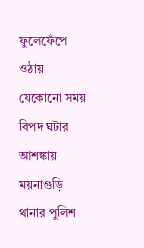ফুলেফেঁপে ওঠায় যেকোনো সময় বিপদ ঘটার আশঙ্কায় ময়নাগুড়ি থানার পুলিশ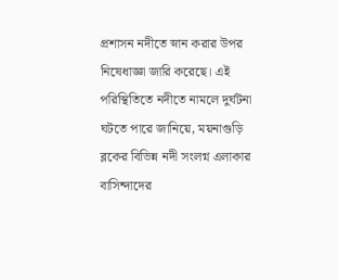প্রশাসন নদীতে স্নান করার উপর নিষেধাজ্ঞা জারি করেছে। এই পরিস্থিতিতে নদীতে নামলে দুর্ঘটনা ঘটতে পারে জানিয়ে, ময়নাগুড়ি ব্লকের বিভিন্ন নদী সংলগ্ন এলাকার বাসিন্দাদের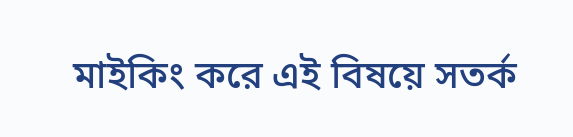মাইকিং করে এই বিষয়ে সতর্ক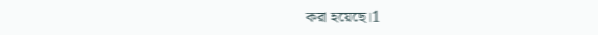করা হয়েছে।1